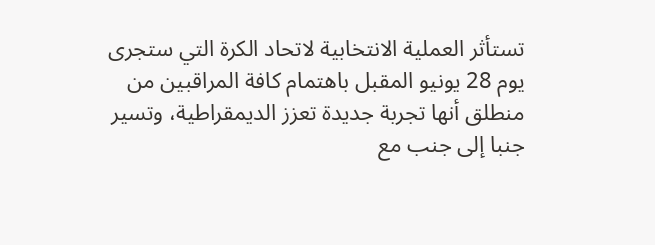تستأثر العملية الانتخابية لاتحاد الكرة التي ستجرى يوم 28 يونيو المقبل باهتمام كافة المراقبين من منطلق أنها تجربة جديدة تعزز الديمقراطية، وتسير جنبا إلى جنب مع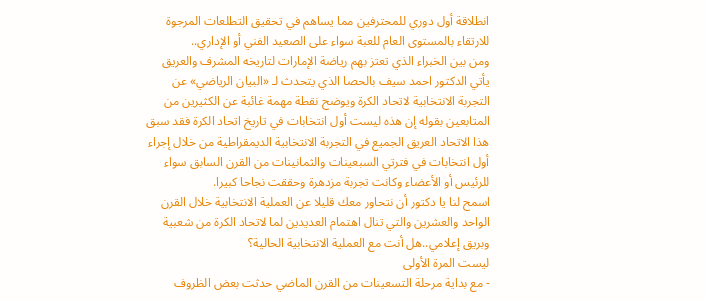انطلاقة أول دوري للمحترفين مما يساهم في تحقيق التطلعات المرجوة للارتقاء بالمستوى العام للعبة سواء على الصعيد الفني أو الإداري..
ومن بين الخبراء الذي تعتز بهم رياضة الإمارات لتاريخه المشرف والعريق يأتي الدكتور احمد سيف بالحصا الذي يتحدث لـ «البيان الرياضي» عن التجربة الانتخابية لاتحاد الكرة ويوضح نقطة مهمة غائبة عن الكثيرين من المتابعين بقوله إن هذه ليست أول انتخابات في تاريخ اتحاد الكرة فقد سبق هذا الاتحاد العريق الجميع في التجربة الانتخابية الديمقراطية من خلال إجراء أول انتخابات في فترتي السبعينات والثمانينات من القرن السابق سواء للرئيس أو الأعضاء وكانت تجربة مزدهرة وحققت نجاحا كبيرا.
اسمح لنا يا دكتور أن نتحاور معك قليلا عن العملية الانتخابية خلال القرن الواحد والعشرين والتي تنال اهتمام العديدين لما لاتحاد الكرة من شعبية وبريق إعلامي..هل أنت مع العملية الانتخابية الحالية؟
ليست المرة الأولى
- مع بداية مرحلة التسعينات من القرن الماضي حدثت بعض الظروف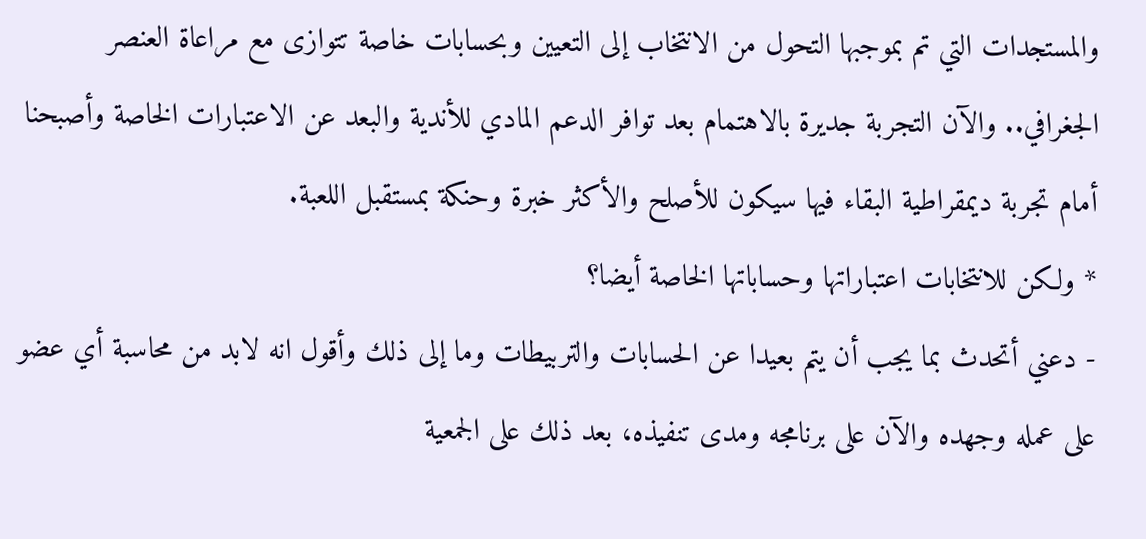والمستجدات التي تم بموجبها التحول من الانتخاب إلى التعيين وبحسابات خاصة تتوازى مع مراعاة العنصر الجغرافي.. والآن التجربة جديرة بالاهتمام بعد توافر الدعم المادي للأندية والبعد عن الاعتبارات الخاصة وأصبحنا أمام تجربة ديمقراطية البقاء فيها سيكون للأصلح والأكثر خبرة وحنكة بمستقبل اللعبة.
* ولكن للانتخابات اعتباراتها وحساباتها الخاصة أيضا؟
- دعني أتحدث بما يجب أن يتم بعيدا عن الحسابات والتربيطات وما إلى ذلك وأقول انه لابد من محاسبة أي عضو على عمله وجهده والآن على برنامجه ومدى تنفيذه، بعد ذلك على الجمعية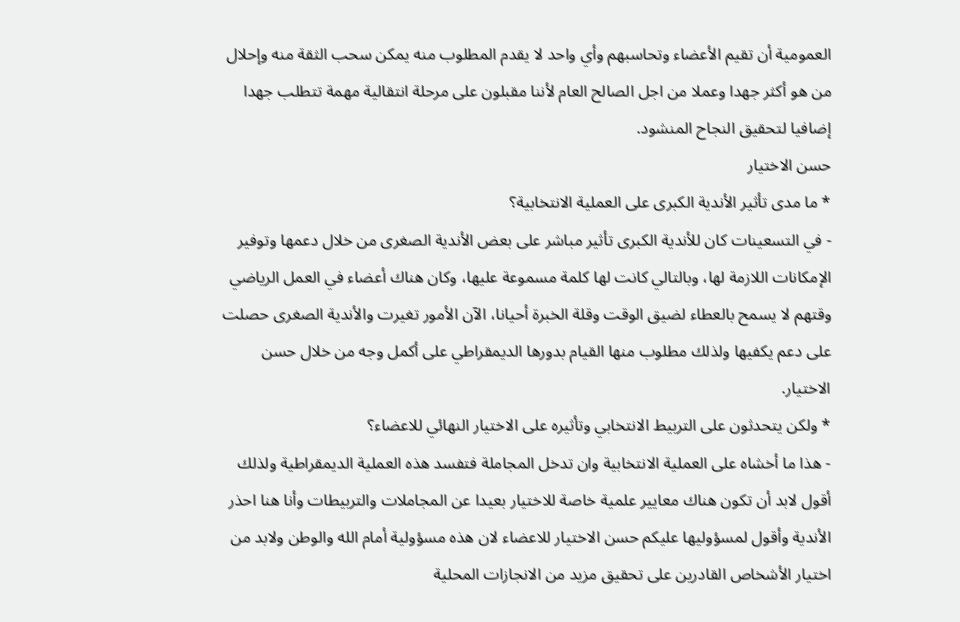العمومية أن تقيم الأعضاء وتحاسبهم وأي واحد لا يقدم المطلوب منه يمكن سحب الثقة منه وإحلال من هو أكثر جهدا وعملا من اجل الصالح العام لأننا مقبلون على مرحلة انتقالية مهمة تتطلب جهدا إضافيا لتحقيق النجاح المنشود.
حسن الاختيار
* ما مدى تأثير الأندية الكبرى على العملية الانتخابية؟
- في التسعينات كان للأندية الكبرى تأثير مباشر على بعض الأندية الصغرى من خلال دعمها وتوفير الإمكانات اللازمة لها، وبالتالي كانت لها كلمة مسموعة عليها، وكان هناك أعضاء في العمل الرياضي وقتهم لا يسمح بالعطاء لضيق الوقت وقلة الخبرة أحيانا، الآن الأمور تغيرت والأندية الصغرى حصلت على دعم يكفيها ولذلك مطلوب منها القيام بدورها الديمقراطي على أكمل وجه من خلال حسن الاختيار.
* ولكن يتحدثون على التربيط الانتخابي وتأثيره على الاختيار النهائي للاعضاء؟
- هذا ما أخشاه على العملية الانتخابية وان تدخل المجاملة فتفسد هذه العملية الديمقراطية ولذلك أقول لابد أن تكون هناك معايير علمية خاصة للاختيار بعيدا عن المجاملات والتربيطات وأنا هنا احذر الأندية وأقول لمسؤوليها عليكم حسن الاختيار للاعضاء لان هذه مسؤولية أمام الله والوطن ولابد من اختيار الأشخاص القادرين على تحقيق مزيد من الانجازات المحلية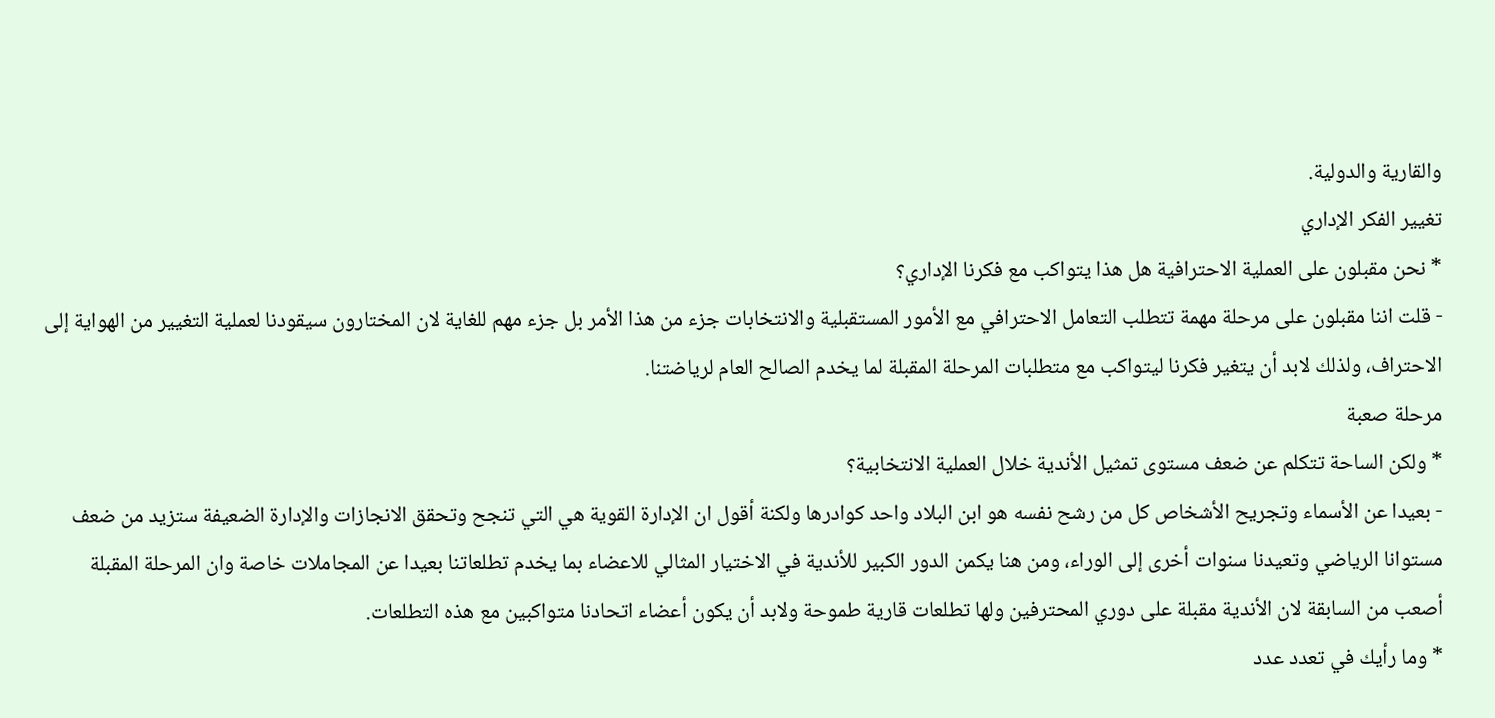والقارية والدولية.
تغيير الفكر الإداري
* نحن مقبلون على العملية الاحترافية هل هذا يتواكب مع فكرنا الإداري؟
- قلت اننا مقبلون على مرحلة مهمة تتطلب التعامل الاحترافي مع الأمور المستقبلية والانتخابات جزء من هذا الأمر بل جزء مهم للغاية لان المختارون سيقودنا لعملية التغيير من الهواية إلى الاحتراف، ولذلك لابد أن يتغير فكرنا ليتواكب مع متطلبات المرحلة المقبلة لما يخدم الصالح العام لرياضتنا.
مرحلة صعبة
* ولكن الساحة تتكلم عن ضعف مستوى تمثيل الأندية خلال العملية الانتخابية؟
- بعيدا عن الأسماء وتجريح الأشخاص كل من رشح نفسه هو ابن البلاد واحد كوادرها ولكنة أقول ان الإدارة القوية هي التي تنجح وتحقق الانجازات والإدارة الضعيفة ستزيد من ضعف مستوانا الرياضي وتعيدنا سنوات أخرى إلى الوراء، ومن هنا يكمن الدور الكبير للأندية في الاختيار المثالي للاعضاء بما يخدم تطلعاتنا بعيدا عن المجاملات خاصة وان المرحلة المقبلة أصعب من السابقة لان الأندية مقبلة على دوري المحترفين ولها تطلعات قارية طموحة ولابد أن يكون أعضاء اتحادنا متواكبين مع هذه التطلعات.
* وما رأيك في تعدد عدد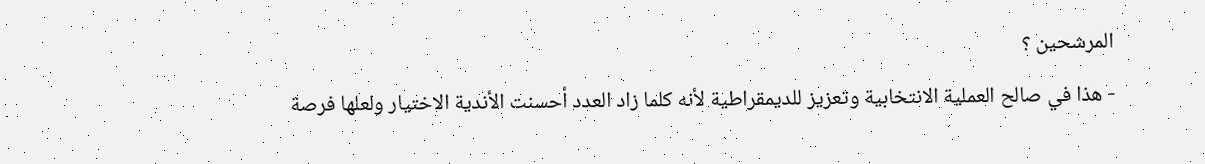المرشحين ؟
- هذا في صالح العملية الانتخابية وتعزيز للديمقراطية لأنه كلما زاد العدد أحسنت الأندية الاختيار ولعلها فرصة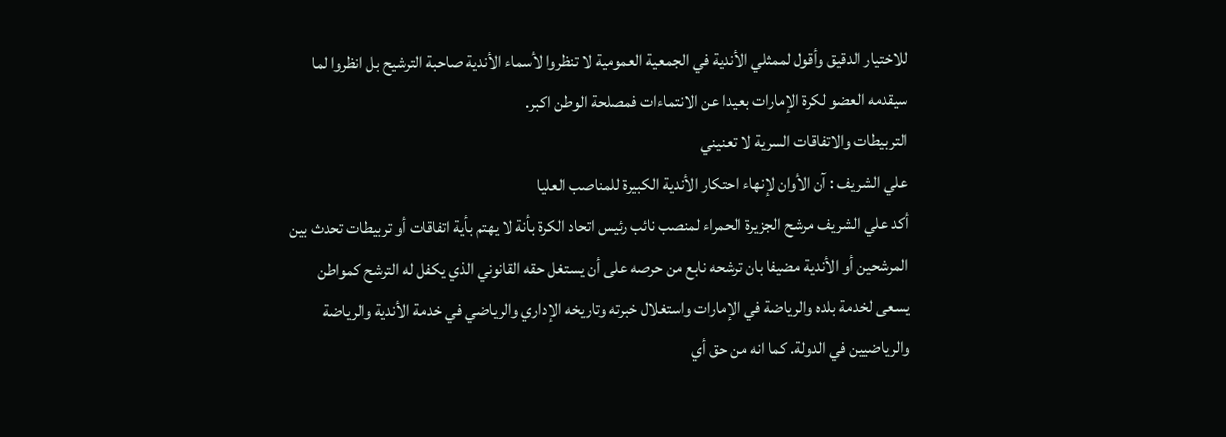للاختيار الدقيق وأقول لممثلي الأندية في الجمعية العمومية لا تنظروا لأسماء الأندية صاحبة الترشيح بل انظروا لما سيقدمه العضو لكرة الإمارات بعيدا عن الانتماءات فمصلحة الوطن اكبر.
التربيطات والاتفاقات السرية لا تعنيني
علي الشريف : آن الأوان لإنهاء احتكار الأندية الكبيرة للمناصب العليا
أكد علي الشريف مرشح الجزيرة الحمراء لمنصب نائب رئيس اتحاد الكرة بأنة لا يهتم بأية اتفاقات أو تربيطات تحدث بين المرشحين أو الأندية مضيفا بان ترشحه نابع من حرصه على أن يستغل حقه القانوني الذي يكفل له الترشح كمواطن يسعى لخدمة بلده والرياضة في الإمارات واستغلال خبرته وتاريخه الإداري والرياضي في خدمة الأندية والرياضة والرياضيين في الدولة. كما انه من حق أي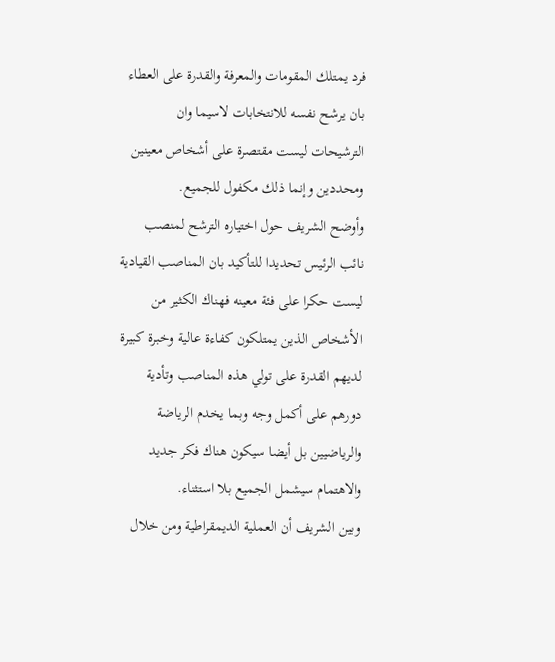فرد يمتلك المقومات والمعرفة والقدرة على العطاء بان يرشح نفسه للانتخابات لاسيما وان الترشيحات ليست مقتصرة على أشخاص معينين ومحددين وإنما ذلك مكفول للجميع.
وأوضح الشريف حول اختياره الترشح لمنصب نائب الرئيس تحديدا للتأكيد بان المناصب القيادية ليست حكرا على فئة معينه فهناك الكثير من الأشخاص الذين يمتلكون كفاءة عالية وخبرة كبيرة لديهم القدرة على تولي هذه المناصب وتأدية دورهم على أكمل وجه وبما يخدم الرياضة والرياضيين بل أيضا سيكون هناك فكر جديد والاهتمام سيشمل الجميع بلا استثناء.
وبين الشريف أن العملية الديمقراطية ومن خلال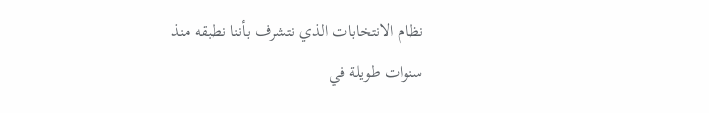نظام الانتخابات الذي نتشرف بأننا نطبقه منذ سنوات طويلة في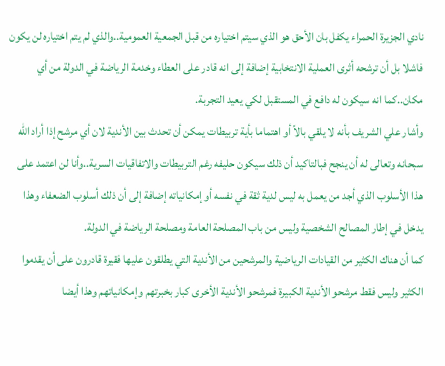نادي الجزيرة الحمراء يكفل بان الأحق هو الذي سيتم اختياره من قبل الجمعية العمومية..والذي لم يتم اختياره لن يكون فاشلا بل أن ترشحه أثرى العملية الانتخابية إضافة إلى انه قادر على العطاء وخدمة الرياضة في الدولة من أي مكان..كما انه سيكون له دافع في المستقبل لكي يعيد التجربة.
وأشار علي الشريف بأنه لا يلقي بالاً أو اهتماما بأية تربيطات يمكن أن تحدث بين الأندية لان أي مرشح إذا أراد الله سبحانه وتعالى له أن ينجح فبالتاكيد أن ذلك سيكون حليفه رغم التربيطات والاتفاقيات السرية..وأنا لن اعتمد على هذا الأسلوب الذي أجد من يعمل به ليس لدية ثقة في نفسه أو إمكانياته إضافة إلى أن ذلك أسلوب الضعفاء وهذا يدخل في إطار المصالح الشخصية وليس من باب المصلحة العامة ومصلحة الرياضة في الدولة.
كما أن هناك الكثير من القيادات الرياضية والمرشحين من الأندية التي يطلقون عليها فقيرة قادرون على أن يقدموا الكثير وليس فقط مرشحو الأندية الكبيرة فمرشحو الأندية الأخرى كبار بخبرتهم وإمكانياتهم وهذا أيضا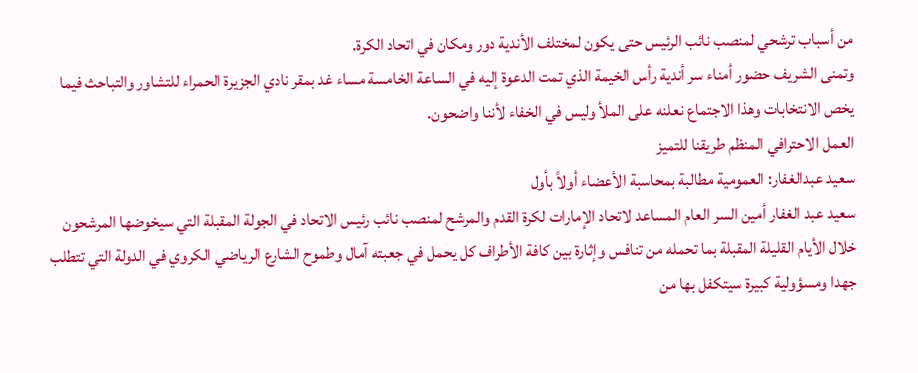من أسباب ترشحي لمنصب نائب الرئيس حتى يكون لمختلف الأندية دور ومكان في اتحاد الكرة.
وتمنى الشريف حضور أمناء سر أندية رأس الخيمة الذي تمت الدعوة إليه في الساعة الخامسة مساء غد بمقر نادي الجزيرة الحمراء للتشاور والتباحث فيما يخص الانتخابات وهذا الاجتماع نعلنه على الملأ وليس في الخفاء لأننا واضحون.
العمل الاحترافي المنظم طريقنا للتميز
سعيد عبدالغفار: العمومية مطالبة بمحاسبة الأعضاء أولاً بأول
سعيد عبد الغفار أمين السر العام المساعد لاتحاد الإمارات لكرة القدم والمرشح لمنصب نائب رئيس الاتحاد في الجولة المقبلة التي سيخوضها المرشحون خلال الأيام القليلة المقبلة بما تحمله من تنافس وإثارة بين كافة الأطراف كل يحمل في جعبته آمال وطموح الشارع الرياضي الكروي في الدولة التي تتطلب جهدا ومسؤولية كبيرة سيتكفل بها من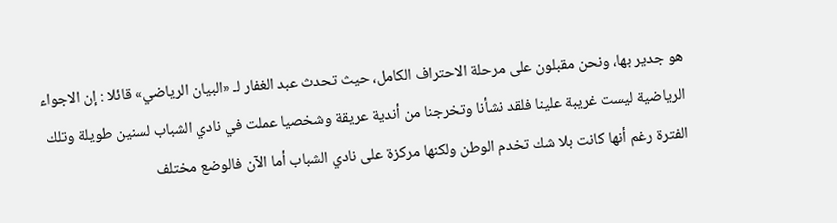هو جدير بها، ونحن مقبلون على مرحلة الاحتراف الكامل، حيث تحدث عبد الغفار لـ «البيان الرياضي» قائلا : إن الاجواء الرياضية ليست غريبة علينا فلقد نشأنا وتخرجنا من أندية عريقة وشخصيا عملت في نادي الشباب لسنين طويلة وتلك الفترة رغم أنها كانت بلا شك تخدم الوطن ولكنها مركزة على نادي الشباب أما الآن فالوضع مختلف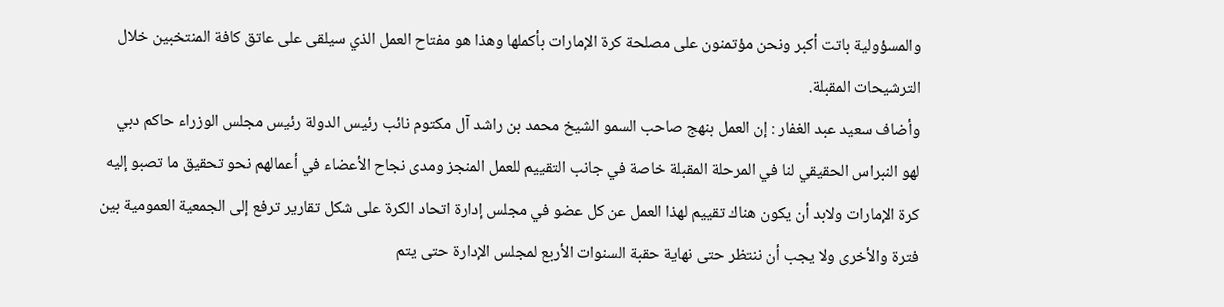والمسؤولية باتت أكبر ونحن مؤتمنون على مصلحة كرة الإمارات بأكملها وهذا هو مفتاح العمل الذي سيلقى على عاتق كافة المنتخبين خلال الترشيحات المقبلة.
وأضاف سعيد عبد الغفار : إن العمل بنهج صاحب السمو الشيخ محمد بن راشد آل مكتوم نائب رئيس الدولة رئيس مجلس الوزراء حاكم دبي لهو النبراس الحقيقي لنا في المرحلة المقبلة خاصة في جانب التقييم للعمل المنجز ومدى نجاح الأعضاء في أعمالهم نحو تحقيق ما تصبو إليه كرة الإمارات ولابد أن يكون هناك تقييم لهذا العمل عن كل عضو في مجلس إدارة اتحاد الكرة على شكل تقارير ترفع إلى الجمعية العمومية بين فترة والأخرى ولا يجب أن ننتظر حتى نهاية حقبة السنوات الأربع لمجلس الإدارة حتى يتم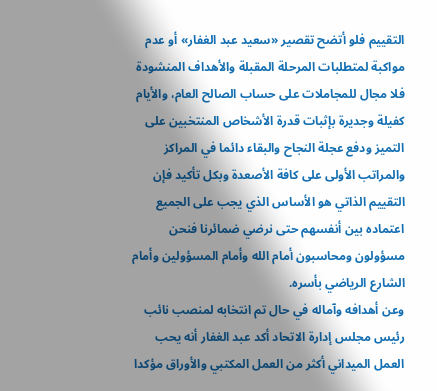التقييم فلو أتضح تقصير «سعيد عبد الغفار» أو عدم مواكبة لمتطلبات المرحلة المقبلة والأهداف المنشودة فلا مجال للمجاملات على حساب الصالح العام، والأيام كفيلة وجديرة بإثبات قدرة الأشخاص المنتخبين على التميز ودفع عجلة النجاح والبقاء دائما في المراكز والمراتب الأولى على كافة الأصعدة وبكل تأكيد فإن التقييم الذاتي هو الأساس الذي يجب على الجميع اعتماده بين أنفسهم حتى نرضي ضمائرنا فنحن مسؤولون ومحاسبون أمام الله وأمام المسؤولين وأمام الشارع الرياضي بأسره.
وعن أهدافه وآماله في حال تم انتخابه لمنصب نائب رئيس مجلس إدارة الاتحاد أكد عبد الغفار أنه يحب العمل الميداني أكثر من العمل المكتبي والأوراق مؤكدا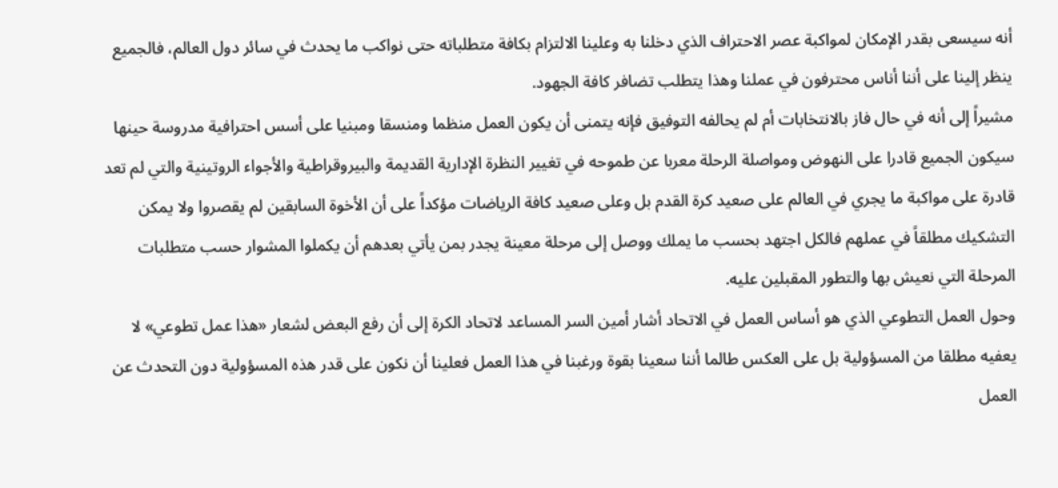أنه سيسعى بقدر الإمكان لمواكبة عصر الاحتراف الذي دخلنا به وعلينا الالتزام بكافة متطلباته حتى نواكب ما يحدث في سائر دول العالم، فالجميع ينظر إلينا على أننا أناس محترفون في عملنا وهذا يتطلب تضافر كافة الجهود.
مشيراً إلى أنه في حال فاز بالانتخابات أم لم يحالفه التوفيق فإنه يتمنى أن يكون العمل منظما ومنسقا ومبنيا على أسس احترافية مدروسة حينها سيكون الجميع قادرا على النهوض ومواصلة الرحلة معربا عن طموحه في تغيير النظرة الإدارية القديمة والبيروقراطية والأجواء الروتينية والتي لم تعد قادرة على مواكبة ما يجري في العالم على صعيد كرة القدم بل وعلى صعيد كافة الرياضات مؤكداً على أن الأخوة السابقين لم يقصروا ولا يمكن التشكيك مطلقاً في عملهم فالكل اجتهد بحسب ما يملك ووصل إلى مرحلة معينة يجدر بمن يأتي بعدهم أن يكملوا المشوار حسب متطلبات المرحلة التي نعيش بها والتطور المقبلين عليه.
وحول العمل التطوعي الذي هو أساس العمل في الاتحاد أشار أمين السر المساعد لاتحاد الكرة إلى أن رفع البعض لشعار «هذا عمل تطوعي» لا يعفيه مطلقا من المسؤولية بل على العكس طالما أننا سعينا بقوة ورغبنا في هذا العمل فعلينا أن نكون على قدر هذه المسؤولية دون التحدث عن العمل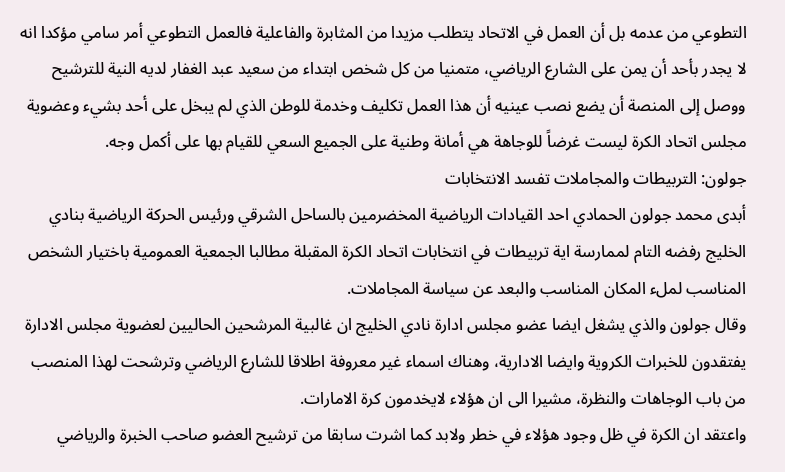التطوعي من عدمه بل أن العمل في الاتحاد يتطلب مزيدا من المثابرة والفاعلية فالعمل التطوعي أمر سامي مؤكدا انه لا يجدر بأحد أن يمن على الشارع الرياضي، متمنيا من كل شخص ابتداء من سعيد عبد الغفار لديه النية للترشيح ووصل إلى المنصة أن يضع نصب عينيه أن هذا العمل تكليف وخدمة للوطن الذي لم يبخل على أحد بشيء وعضوية مجلس اتحاد الكرة ليست غرضاً للوجاهة هي أمانة وطنية على الجميع السعي للقيام بها على أكمل وجه.
جولون: التربيطات والمجاملات تفسد الانتخابات
أبدى محمد جولون الحمادي احد القيادات الرياضية المخضرمين بالساحل الشرقي ورئيس الحركة الرياضية بنادي الخليج رفضه التام لممارسة اية تربيطات في انتخابات اتحاد الكرة المقبلة مطالبا الجمعية العمومية باختيار الشخص المناسب لملء المكان المناسب والبعد عن سياسة المجاملات.
وقال جولون والذي يشغل ايضا عضو مجلس ادارة نادي الخليج ان غالبية المرشحين الحاليين لعضوية مجلس الادارة يفتقدون للخبرات الكروية وايضا الادارية، وهناك اسماء غير معروفة اطلاقا للشارع الرياضي وترشحت لهذا المنصب من باب الوجاهات والنظرة، مشيرا الى ان هؤلاء لايخدمون كرة الامارات.
واعتقد ان الكرة في ظل وجود هؤلاء في خطر ولابد كما اشرت سابقا من ترشيح العضو صاحب الخبرة والرياضي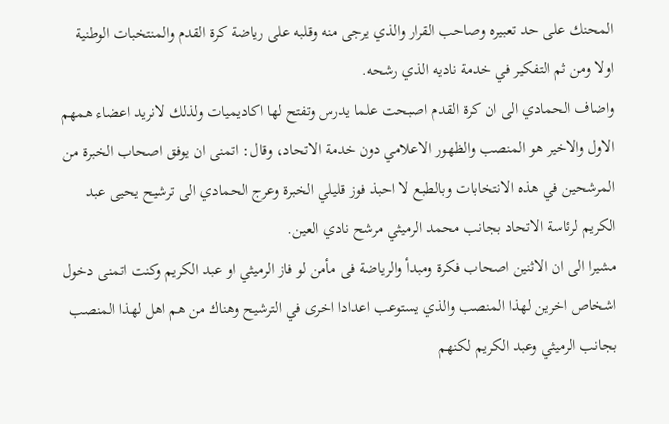المحنك على حد تعبيره وصاحب القرار والذي يرجى منه وقلبه على رياضة كرة القدم والمنتخبات الوطنية اولا ومن ثم التفكير في خدمة ناديه الذي رشحه.
واضاف الحمادي الى ان كرة القدم اصبحت علما يدرس وتفتح لها اكاديميات ولذلك لانريد اعضاء همهم الاول والاخير هو المنصب والظهور الاعلامي دون خدمة الاتحاد، وقال: اتمنى ان يوفق اصحاب الخبرة من المرشحين في هذه الانتخابات وبالطبع لا احبذ فوز قليلي الخبرة وعرج الحمادي الى ترشيح يحيى عبد الكريم لرئاسة الاتحاد بجانب محمد الرميثي مرشح نادي العين.
مشيرا الى ان الاثنين اصحاب فكرة ومبدأ والرياضة فى مأمن لو فاز الرميثي او عبد الكريم وكنت اتمنى دخول اشخاص اخرين لهذا المنصب والذي يستوعب اعدادا اخرى في الترشيح وهناك من هم اهل لهذا المنصب بجانب الرميثي وعبد الكريم لكنهم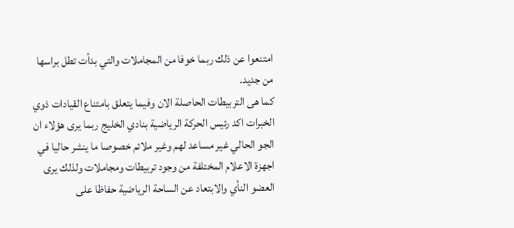امتنعوا عن ذلك ربما خوفا من المجاملات والتي بدأت تطل براسها من جديد.
كما هى التربيطات الحاصلة الان وفيما يتعلق بامتناع القيادات ذوي الخبرات اكد رئيس الحركة الرياضية بنادي الخليج ربما يرى هؤلاء ان الجو الحالي غير مساعد لهم وغير ملائم خصوصا ما ينشر حاليا في اجهزة الاعلام المختلفة من وجود تربيطات ومجاملات ولذلك يرى العضو النأي والابتعاد عن الساحة الرياضية حفاظا على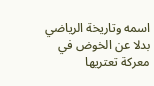اسمه وتاريخة الرياضي بدلا عن الخوض في معركة تعتريها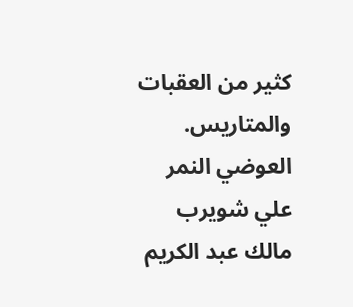كثير من العقبات والمتاريس.
العوضي النمر علي شويرب مالك عبد الكريم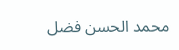محمد الحسن فضل